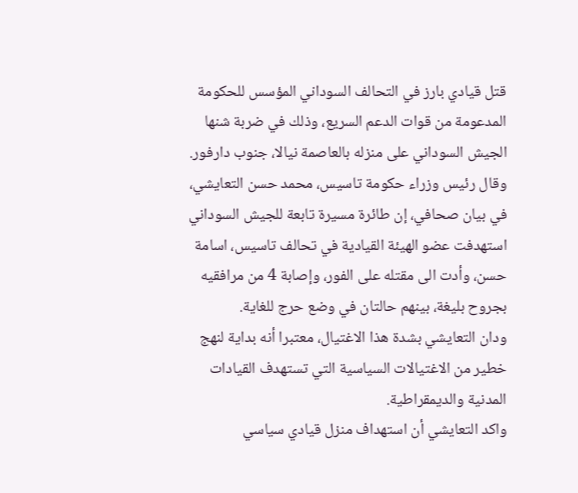قتل قيادي بارز في التحالف السوداني المؤسس للحكومة المدعومة من قوات الدعم السريع، وذلك في ضربة شنها الجيش السوداني على منزله بالعاصمة نيالا، جنوب دارفور.
وقال رئيس وزراء حكومة تاسيس، محمد حسن التعايشي، في بيان صحافي، إن طائرة مسيرة تابعة للجيش السوداني استهدفت عضو الهيئة القيادية في تحالف تاسيس، اسامة حسن، وأدت الى مقتله على الفور، وإصابة 4 من مرافقيه بجروح بليغة، بينهم حالتان في وضع حرج للغاية.
ودان التعايشي بشدة هذا الاغتيال، معتبرا أنه بداية لنهج خطير من الاغتيالات السياسية التي تستهدف القيادات المدنية والديمقراطية.
واكد التعايشي أن استهداف منزل قيادي سياسي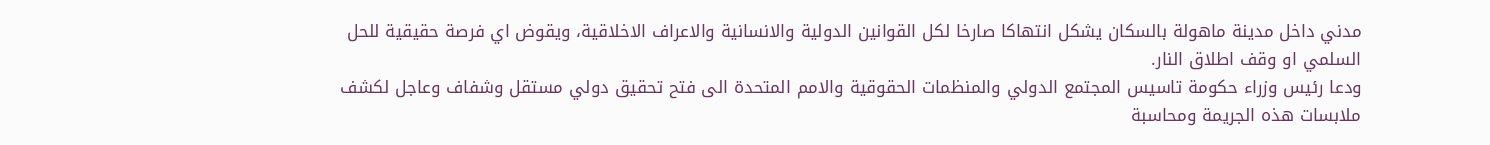مدني داخل مدينة ماهولة بالسكان يشكل انتهاكا صارخا لكل القوانين الدولية والانسانية والاعراف الاخلاقية، ويقوض اي فرصة حقيقية للحل السلمي او وقف اطلاق النار.
ودعا رئيس وزراء حكومة تاسيس المجتمع الدولي والمنظمات الحقوقية والامم المتحدة الى فتح تحقيق دولي مستقل وشفاف وعاجل لكشف ملابسات هذه الجريمة ومحاسبة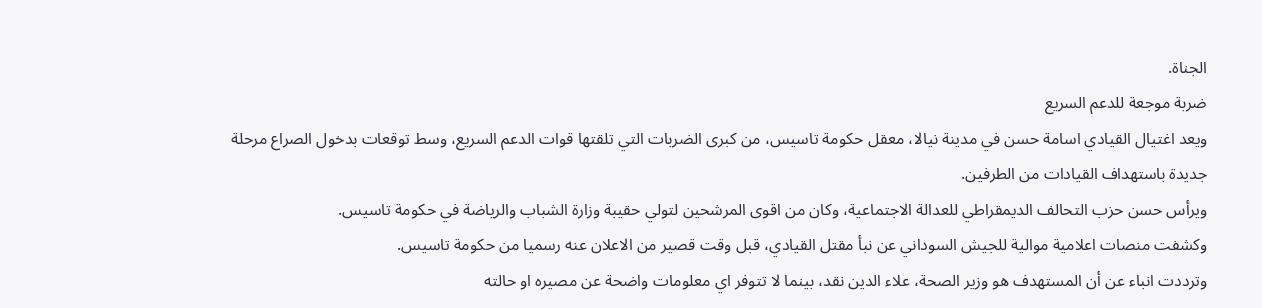الجناة.
ضربة موجعة للدعم السريع
ويعد اغتيال القيادي اسامة حسن في مدينة نيالا، معقل حكومة تاسيس، من كبرى الضربات التي تلقتها قوات الدعم السريع، وسط توقعات بدخول الصراع مرحلة جديدة باستهداف القيادات من الطرفين.
ويرأس حسن حزب التحالف الديمقراطي للعدالة الاجتماعية، وكان من اقوى المرشحين لتولي حقيبة وزارة الشباب والرياضة في حكومة تاسيس.
وكشفت منصات اعلامية موالية للجيش السوداني عن نبأ مقتل القيادي، قبل وقت قصير من الاعلان عنه رسميا من حكومة تاسيس.
وترددت انباء عن أن المستهدف هو وزير الصحة، علاء الدين نقد، بينما لا تتوفر اي معلومات واضحة عن مصيره او حالته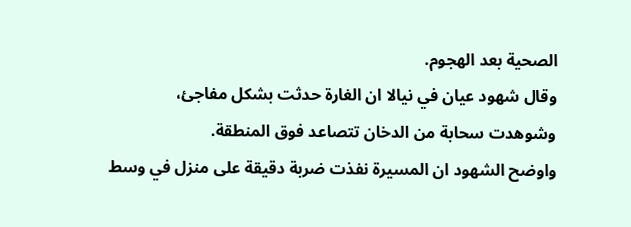الصحية بعد الهجوم.
وقال شهود عيان في نيالا ان الغارة حدثت بشكل مفاجئ، وشوهدت سحابة من الدخان تتصاعد فوق المنطقة.
واوضح الشهود ان المسيرة نفذت ضربة دقيقة على منزل في وسط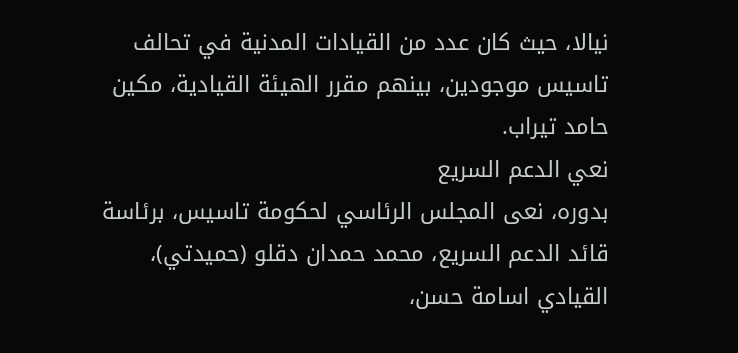نيالا، حيث كان عدد من القيادات المدنية في تحالف تاسيس موجودين، بينهم مقرر الهيئة القيادية، مكين حامد تيراب.
نعي الدعم السريع
بدوره، نعى المجلس الرئاسي لحكومة تاسيس، برئاسة قائد الدعم السريع، محمد حمدان دقلو (حميدتي)، القيادي اسامة حسن،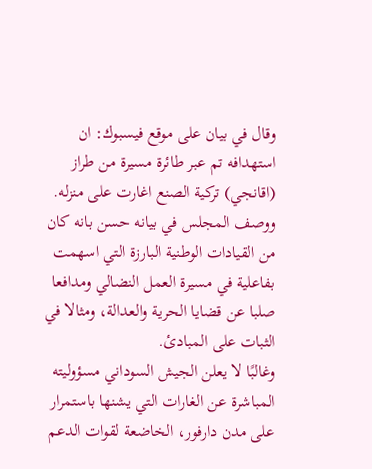وقال في بيان على موقع فيسبوك: ان استهدافه تم عبر طائرة مسيرة من طراز (اقانجي) تركية الصنع اغارت على منزله.
ووصف المجلس في بيانه حسن بانه كان من القيادات الوطنية البارزة التي اسهمت بفاعلية في مسيرة العمل النضالي ومدافعا صلبا عن قضايا الحرية والعدالة، ومثالا في الثبات على المبادئ.
وغالبًا لا يعلن الجيش السوداني مسؤوليته المباشرة عن الغارات التي يشنها باستمرار على مدن دارفور، الخاضعة لقوات الدعم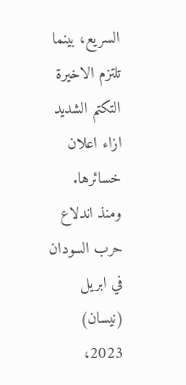السريع، بينما تلتزم الاخيرة التكتم الشديد ازاء اعلان خسائرها.
ومنذ اندلاع حرب السودان في ابريل (نيسان) 2023،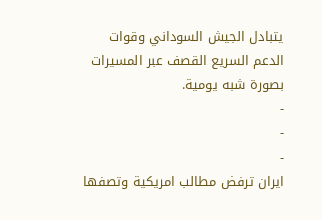يتبادل الجيش السوداني وقوات الدعم السريع القصف عبر المسيرات بصورة شبه يومية.
-
-
-
ايران ترفض مطالب امريكية وتصفها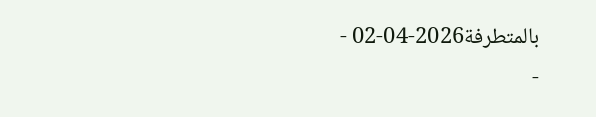بالمتطرفة2026-04-02 -
-